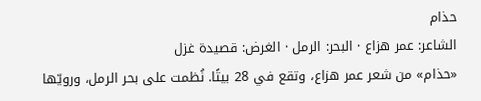حذام
الشاعر: عمر هزاع · البحر: الرمل · الغرض: قصيدة غزل
«حذام» من شعر عمر هزاع، وتقع في 28 بيتًا. نُظمت على بحر الرمل، ورويّها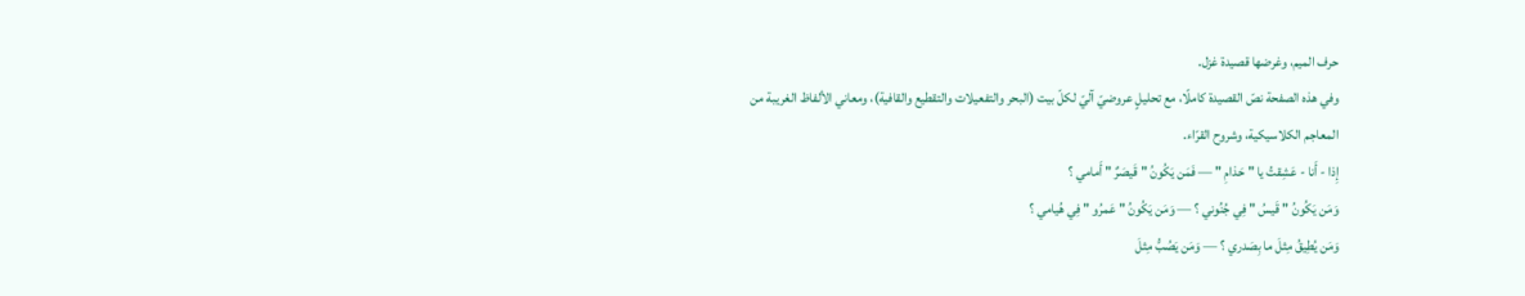حرف الميم، وغرضها قصيدة غزل.
وفي هذه الصفحة نصّ القصيدة كاملًا، مع تحليلٍ عروضيّ آليّ لكلّ بيت (البحر والتفعيلات والتقطيع والقافية)، ومعاني الألفاظ الغريبة من المعاجم الكلاسيكية، وشروح القرّاء.
إِذا - أَنا - عَشِقتُ يا " حَذامِ " — فَمَن يَكُونُ " قَيصَرٌ " أَمامي ؟
وَمَن يَكُونُ " قَيسُ " فِي جُنُوني ؟ — وَمَن يَكُونُ " عَمرُو " فِي هُيامي ؟
وَمَن يُطِيقُ مِثلَ ما بِصَدري ؟ — وَمَن يَصُبُّ مِثلَ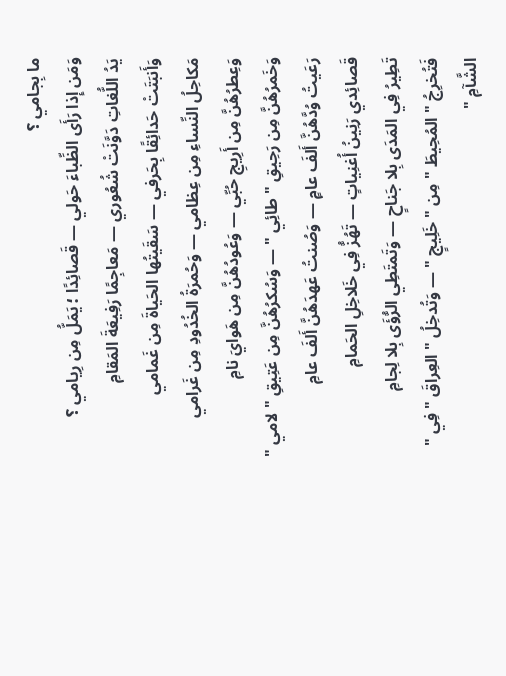ما بِجامي ؟
وَمَن إِذا رَأَى الظِّباءَ حَولي — قَصائِدًا ؛ يَمَلُّ مِن رِيامي ؟
يَدُ اللُّغاتِ دَوَّنَتْ شُعُوري — مَعاجِمًا رَفِيعَةَ المَقامِ
وَأَنبَتَتْ حَدائِقًا بِحَرفي — سَقَيتُها الحَياةَ مِن غَمامي
مَكاحِلُ النِّساءِ مِن عِظامي — وَحُمرَةُ الخُدُودِ مِن غَرامي
وَعِطرُهُنَّ مِن أَرِيجِ حُبِّي — وَعُودُهُنَّ مِن هَوايَ نامِ
وَخَمرُهُنَّ مِن رَحِيقِ " طائِي " — وَسُكرُهُنَّ مِن عَتِيقِ " لامي "
رَعَيتُ وُدَّهُنَّ أَلفَ عامٍ — وَصُنتُ عَهدَهُنَّ أَلفَ عامِ
قَصائِدي رَنِينُ أُغنِياتٍ — تَهُزُّ فِي خَلاخِلِ الحَمامِ
تَطِيرُ فِي المَدَى بِلا جَناحٍ — وَتَمتَطِي الرُّؤَى بِلا لِجامِ
فَتُخرِجُ " المُحِيطَ " مِن " خَلِيجٍ " — وَتُدخِلُ " العِراقَ " فِي " الشَّآمِ "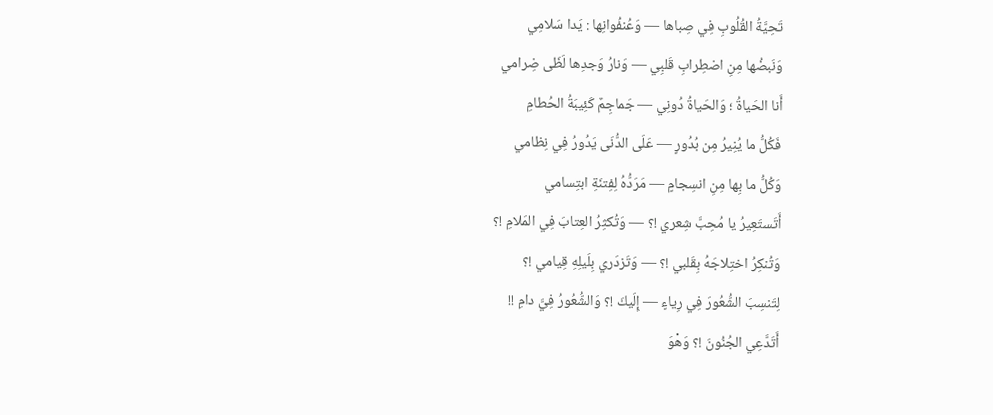تَحِيَّةُ القُلُوبِ فِي صِباها — وَعُنفُوانِها : يَدا سَلامِي
وَنَبضُها مِنِ اضطِرابِ قَلبِي — وَنارُ وَجدِها لَظَى ضِرامي
أَنا الحَياةُ ؛ وَالحَياةُ دُونِي — جَماجِمٌ كَئِيبَةُ الحُطامِ
فَكُلُّ ما يُنِيرُ مِن بُدُورٍ — عَلَى الدُّنَى يَدُورُ فِي نِظامي
وَكُلُّ ما بِها مِنِ انسِجامٍ — مَرَدُّهُ لِفِتنَةِ ابتِسامي
أَتَستَعِيرُ يا مُحِبَّ شِعري !؟ — وَتُكثِرُ العِتابَ فِي المَلامِ !؟
وَتُنكِرُ اختِلاجَهُ بِقَلبي !؟ — وَتَزدَري بِلَيلِهِ قِيامي !؟
لِتَنسِبَ الشُّعُورَ فِي رِياءٍ — إِلَيكَ !؟ وَالشُّعُورُ فِيَّ دامِ !!
أَتَدَّعِي الجُنُونَ !؟ وَهْوَ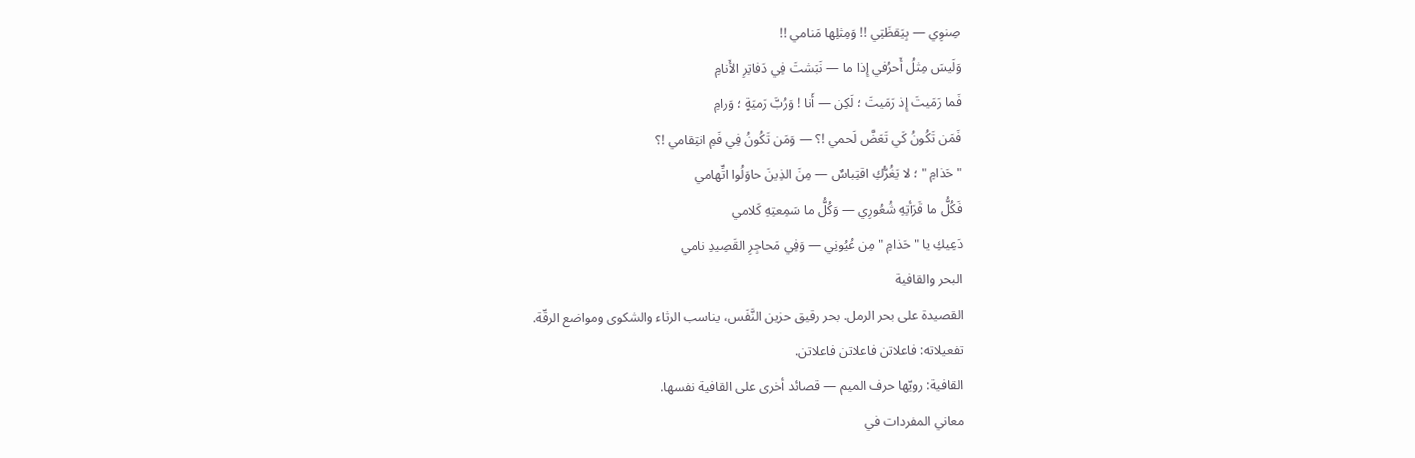صِنوِي — بِيَقظَتِي !! وَمِثلِها مَنامي !!
وَلَيسَ مِثلُ أَحرُفي إِذا ما — نَبَشتَ فِي دَفاتِرِ الأَنامِ
فَما رَمَيتَ إِذ رَمَيتَ ؛ لَكِن — أَنا ! وَرُبَّ رَميَةٍ ؛ وَرامِ
فَمَن تَكُونُ كَي تَعَضَّ لَحمي !؟ — وَمَن تَكُونُ فِي فَمِ انتِقامي !؟
" حَذامِ " ؛ لا يَغُرُّكِ اقتِباسٌ — مِنَ الذِينَ حاوَلُوا اتِّهامي
فَكُلُّ ما قَرَأتِهِ شُعُورِي — وَكُلُّ ما سَمِعتِهِ كَلامي
دَعِيكِ يا " حَذامِ " مِن عُيُونِي — وَفِي مَحاجِرِ القَصِيدِ نامي
البحر والقافية
القصيدة على بحر الرمل. بحر رقيق حزين النَّفَس، يناسب الرثاء والشكوى ومواضع الرقّة.
تفعيلاته: فاعلاتن فاعلاتن فاعلاتن.
القافية: رويّها حرف الميم — قصائد أخرى على القافية نفسها.
معاني المفردات في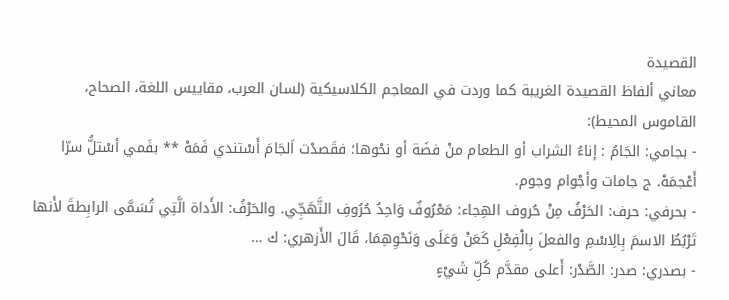القصيدة
معاني ألفاظ القصيدة الغريبة كما وردت في المعاجم الكلاسيكية (لسان العرب، مقاييس اللغة، الصحاح، القاموس المحيط):
- بجامي: الجَامُ : إناءُ الشراب أو الطعام منْ فضَة أو نحْوها؛ فقَصدْت اَلجَامَ أَسْتندي فَمَهْ ** بفَمي أسْتلُّ سرّا أَعْجمَهْ. ج جامات وأجْوام وجوم.
- بحرفي: حرف: الحَرْفُ مِنْ حُروف الهِجاء: مَعْرُوفٌ وَاحِدُ حُرُوفِ التَّهَجِّي. والحَرْفُ: الأَداة الَّتِي تُسَمَّى الرابِطةَ لأَنها تَرْبُطُ الاسمَ بِالِاسْمِ والفعلَ بِالْفِعْلِ كَعَنْ وَعَلَى وَنَحْوِهِمَا، قَالَ الأَزهري: ك …
- بصدري: صدر: الصَّدْر: أَعلى مقدَّم كُلِّ شَيْءٍ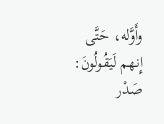وأَوَّله، حَتَّى إِنهم لَيَقُولُونَ: صَدْر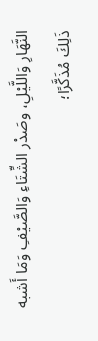النَّهَارِ وَاللَّيْلِ، وصَدْر الشِّتَاءِ وَالصَّيْفِ وَمَا أَشبه ذَلِكَ مُذَكَّرًا؛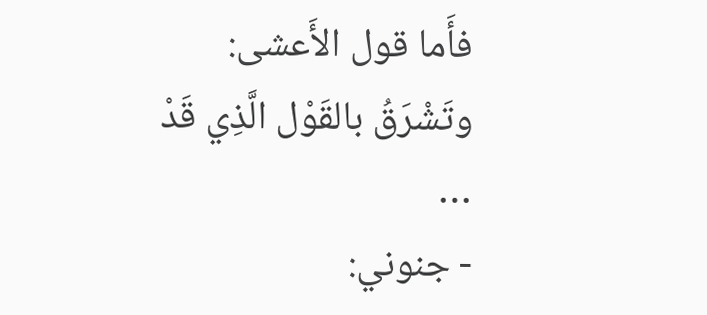فأَما قول الأَعشى: وتَشْرَقُ بالقَوْل الَّذِي قَدْ …
- جنوني: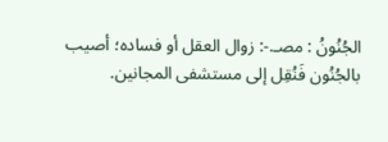الجُنُونُ : مصـ.-: زوال العقل أو فساده؛ أصيب بالجُنُون فَنُقِل إلى مستشفى المجانين.